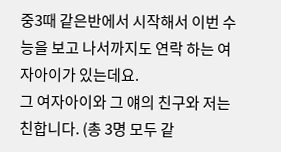중3때 같은반에서 시작해서 이번 수능을 보고 나서까지도 연락 하는 여자아이가 있는데요.
그 여자아이와 그 얘의 친구와 저는 친합니다. (총 3명 모두 같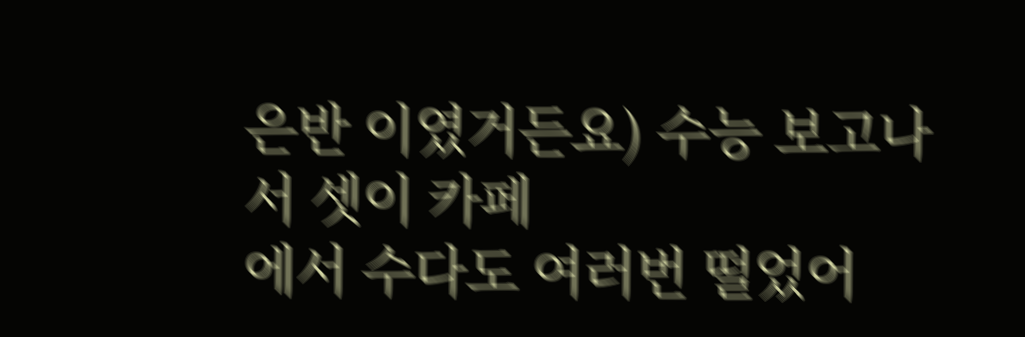은반 이였거든요) 수능 보고나서 셋이 카페
에서 수다도 여러번 떨었어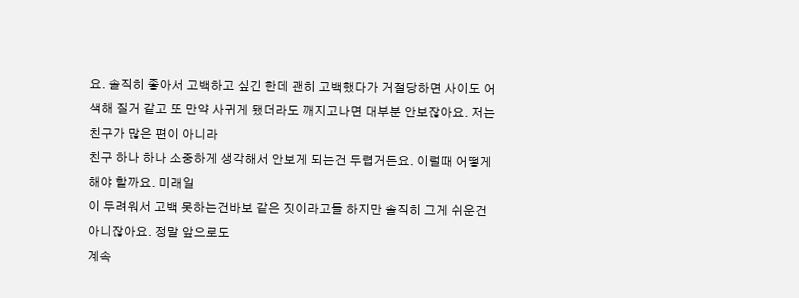요. 솔직히 좋아서 고백하고 싶긴 한데 괜히 고백했다가 거절당하면 사이도 어
색해 질거 같고 또 만약 사귀게 됐더라도 깨지고나면 대부분 안보잖아요. 저는 친구가 많은 편이 아니라
친구 하나 하나 소중하게 생각해서 안보게 되는건 두렵거든요. 이럴때 어떻게 해야 할까요. 미래일
이 두려워서 고백 못하는건바보 같은 짓이라고들 하지만 솔직히 그게 쉬운건 아니잖아요. 정말 앞으로도
계속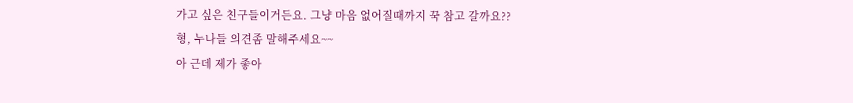가고 싶은 친구들이거든요. 그냥 마음 없어질때까지 꾹 참고 갈까요??
형, 누나들 의견좀 말해주세요~~
아 근데 제가 좋아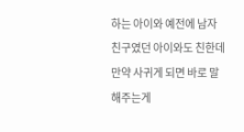하는 아이와 예전에 남자친구였던 아이와도 친한데 만약 사귀게 되면 바로 말해주는게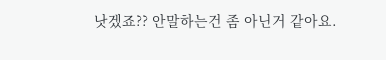낫겠죠?? 안말하는건 좀 아닌거 같아요.